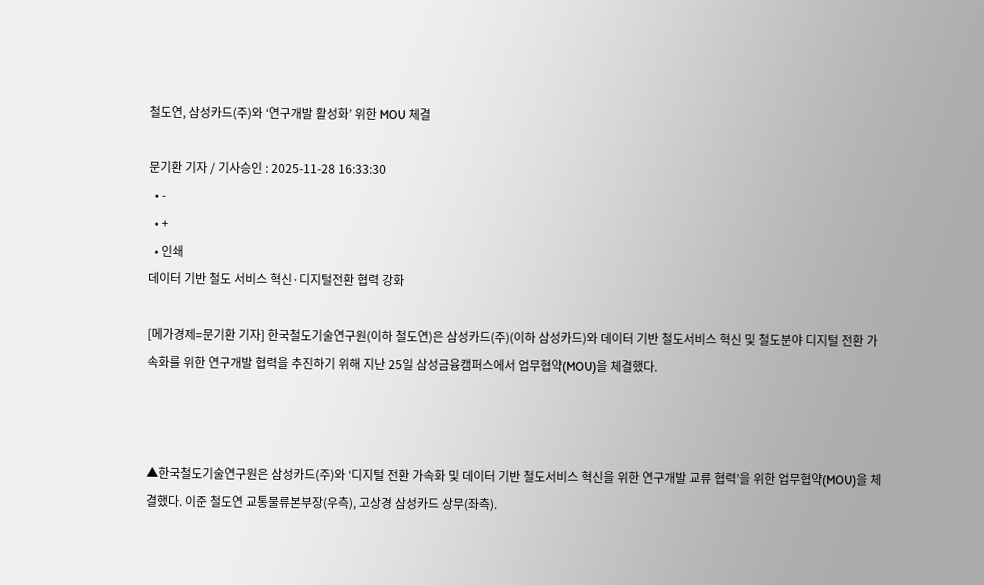철도연, 삼성카드(주)와 ‘연구개발 활성화’ 위한 MOU 체결

문기환 기자 / 기사승인 : 2025-11-28 16:33:30
  • -
  • +
  • 인쇄
데이터 기반 철도 서비스 혁신·디지털전환 협력 강화

[메가경제=문기환 기자] 한국철도기술연구원(이하 철도연)은 삼성카드(주)(이하 삼성카드)와 데이터 기반 철도서비스 혁신 및 철도분야 디지털 전환 가속화를 위한 연구개발 협력을 추진하기 위해 지난 25일 삼성금융캠퍼스에서 업무협약(MOU)을 체결했다.



▲한국철도기술연구원은 삼성카드(주)와 ‘디지털 전환 가속화 및 데이터 기반 철도서비스 혁신을 위한 연구개발 교류 협력’을 위한 업무협약(MOU)을 체결했다. 이준 철도연 교통물류본부장(우측), 고상경 삼성카드 상무(좌측).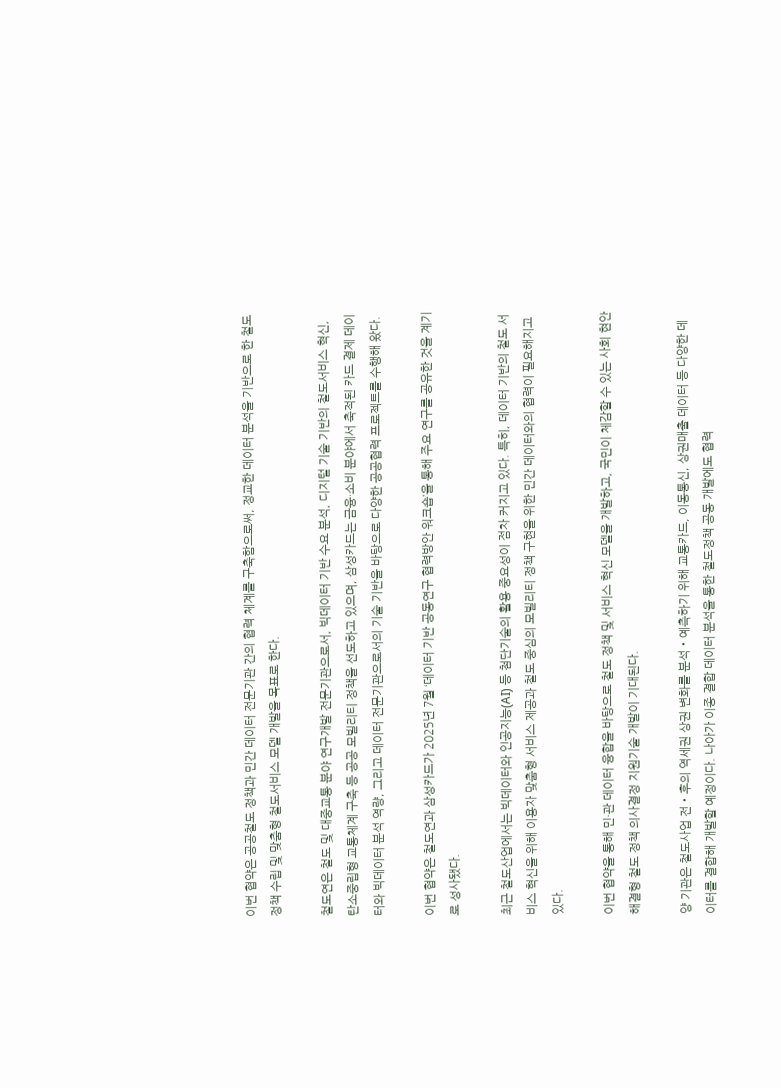이번 협약은 공공철도 정책과 민간 데이터 전문기관 간의 협력 체계를 구축함으로써, 정교한 데이터 분석을 기반으로 한 철도정책 수립 및 맞춤형 철도서비스 모델 개발을 목표로 한다.

철도연은 철도 및 대중교통 분야 연구개발 전문기관으로서, 빅데이터 기반 수요 분석, 디지털 기술 기반의 철도서비스 혁신, 탄소중립형 교통체계 구축 등 공공 모빌리티 정책을 선도하고 있으며, 삼성카드는 금융·소비 분야에서 축적된 카드 결제 데이터와 빅데이터 분석 역량, 그리고 데이터 전문기관으로서의 기술 기반을 바탕으로 다양한 공공협력 프로젝트를 수행해 왔다.

이번 협약은 철도연과 삼성카드가 2025년 7월 ‘데이터 기반 공동연구 협력방안 워크숍’을 통해 주요 연구를 공유한 것을 계기로 성사됐다.

최근 철도산업에서는 빅데이터와 인공지능(AI) 등 첨단기술의 활용 중요성이 점차 커지고 있다. 특히, 데이터 기반의 철도 서비스 혁신을 위해 이용자 맞춤형 서비스 제공과 철도 중심의 모빌리티 정책 구현을 위한 민간 데이터와의 협력이 필요해지고 있다.

이번 협약을 통해 민·관 데이터 융합을 바탕으로 철도 정책 및 서비스 혁신 모델을 개발하고, 국민이 체감할 수 있는 사회 현안 해결형 철도 정책 의사결정 지원기술 개발이 기대된다.

양 기관은 철도사업 전・후의 역세권 상권 변화를 분석・예측하기 위해 교통카드, 이동통신, 상권매출 데이터 등 다양한 데이터를 결합해 개발할 예정이다. 나아가 이종 결합 데이터 분석을 통한 철도정책 공동 개발에도 협력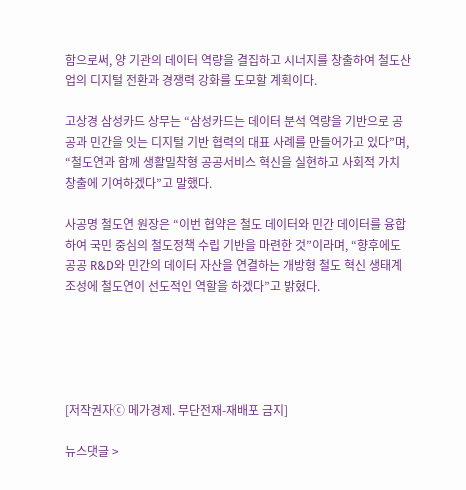함으로써, 양 기관의 데이터 역량을 결집하고 시너지를 창출하여 철도산업의 디지털 전환과 경쟁력 강화를 도모할 계획이다.

고상경 삼성카드 상무는 “삼성카드는 데이터 분석 역량을 기반으로 공공과 민간을 잇는 디지털 기반 협력의 대표 사례를 만들어가고 있다”며, “철도연과 함께 생활밀착형 공공서비스 혁신을 실현하고 사회적 가치 창출에 기여하겠다”고 말했다.

사공명 철도연 원장은 “이번 협약은 철도 데이터와 민간 데이터를 융합하여 국민 중심의 철도정책 수립 기반을 마련한 것”이라며, “향후에도 공공 R&D와 민간의 데이터 자산을 연결하는 개방형 철도 혁신 생태계 조성에 철도연이 선도적인 역할을 하겠다”고 밝혔다.





[저작권자ⓒ 메가경제. 무단전재-재배포 금지]

뉴스댓글 >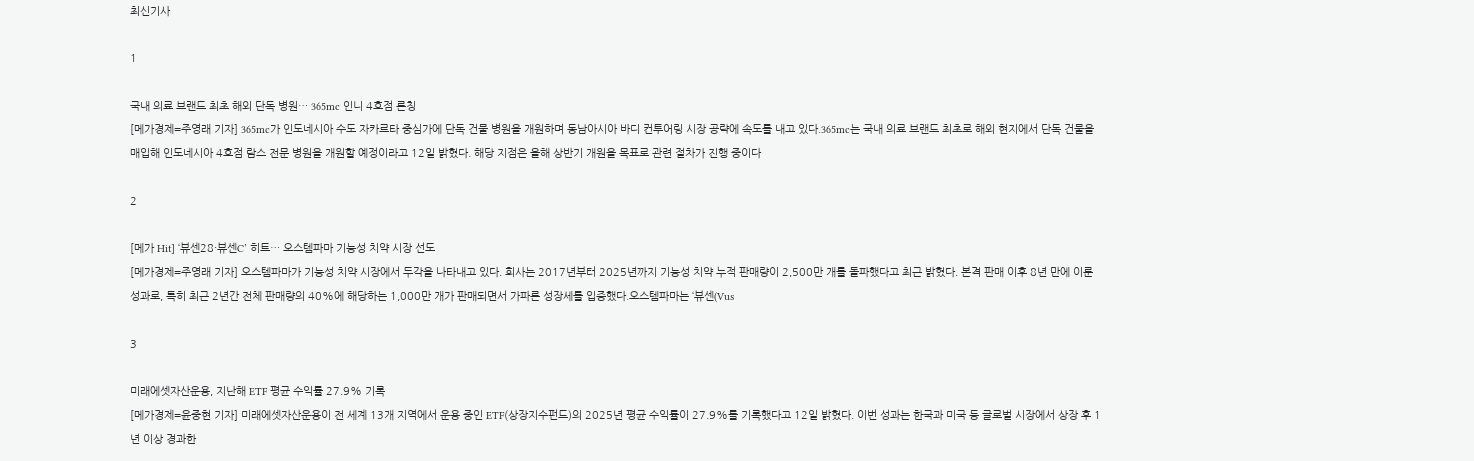최신기사

1

국내 의료 브랜드 최초 해외 단독 병원… 365mc 인니 4호점 론칭
[메가경제=주영래 기자] 365mc가 인도네시아 수도 자카르타 중심가에 단독 건물 병원을 개원하며 동남아시아 바디 컨투어링 시장 공략에 속도를 내고 있다.365mc는 국내 의료 브랜드 최초로 해외 현지에서 단독 건물을 매입해 인도네시아 4호점 람스 전문 병원을 개원할 예정이라고 12일 밝혔다. 해당 지점은 올해 상반기 개원을 목표로 관련 절차가 진행 중이다

2

[메가 Hit] ‘뷰센28·뷰센C’ 히트… 오스템파마 기능성 치약 시장 선도
[메가경제=주영래 기자] 오스템파마가 기능성 치약 시장에서 두각을 나타내고 있다. 회사는 2017년부터 2025년까지 기능성 치약 누적 판매량이 2,500만 개를 돌파했다고 최근 밝혔다. 본격 판매 이후 8년 만에 이룬 성과로, 특히 최근 2년간 전체 판매량의 40%에 해당하는 1,000만 개가 판매되면서 가파른 성장세를 입증했다.오스템파마는 ‘뷰센(Vus

3

미래에셋자산운용, 지난해 ETF 평균 수익률 27.9% 기록
[메가경제=윤중현 기자] 미래에셋자산운용이 전 세계 13개 지역에서 운용 중인 ETF(상장지수펀드)의 2025년 평균 수익률이 27.9%를 기록했다고 12일 밝혔다. 이번 성과는 한국과 미국 등 글로벌 시장에서 상장 후 1년 이상 경과한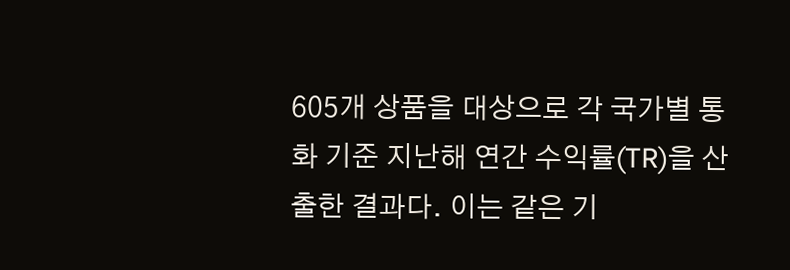605개 상품을 대상으로 각 국가별 통화 기준 지난해 연간 수익률(TR)을 산출한 결과다. 이는 같은 기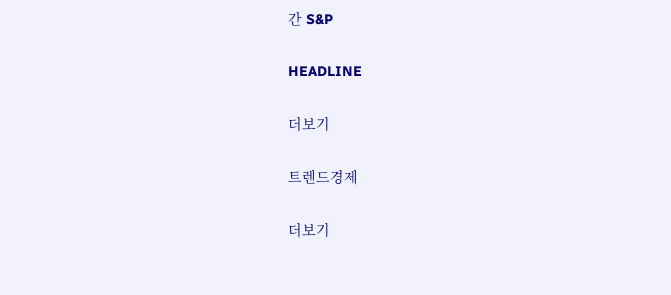간 S&P

HEADLINE

더보기

트렌드경제

더보기